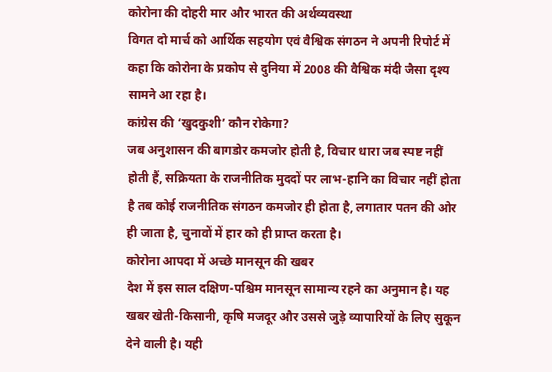कोरोना की दोहरी मार और भारत की अर्थव्यवस्था
विगत दो मार्च को आर्थिक सहयोग एवं वैश्विक संगठन ने अपनी रिपोर्ट में कहा कि कोरोना के प्रकोप से दुनिया में 2008 की वैश्विक मंदी जैसा दृश्य सामने आ रहा है।
कांग्रेस की ‘खुदकुशी’ कौन रोकेगा?
जब अनुशासन की बागडोर कमजोर होती है, विचार धारा जब स्पष्ट नहीं होती हैं, सक्रियता के राजनीतिक मुददों पर लाभ-हानि का विचार नहीं होता है तब कोई राजनीतिक संगठन कमजोर ही होता है, लगातार पतन की ओर ही जाता है, चुनावों में हार को ही प्राप्त करता है।
कोरोना आपदा में अच्छे मानसून की खबर
देश में इस साल दक्षिण-पश्चिम मानसून सामान्य रहने का अनुमान है। यह खबर खेती-किसानी, कृषि मजदूर और उससे जुड़े व्यापारियों के लिए सुकून देने वाली है। यही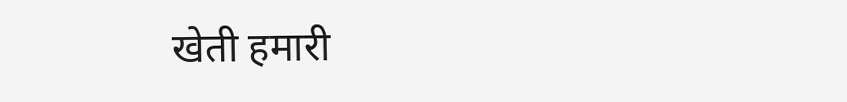खेती हमारी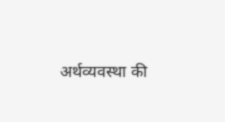अर्थव्यवस्था की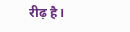रीढ़ है।